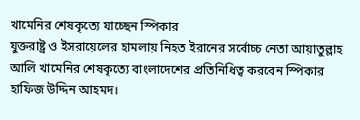খামেনির শেষকৃত্যে যাচ্ছেন স্পিকার
যুক্তরাষ্ট্র ও ইসরায়েলের হামলায় নিহত ইরানের সর্বোচ্চ নেতা আয়াতুল্লাহ আলি খামেনির শেষকৃত্যে বাংলাদেশের প্রতিনিধিত্ব করবেন স্পিকার হাফিজ উদ্দিন আহমদ।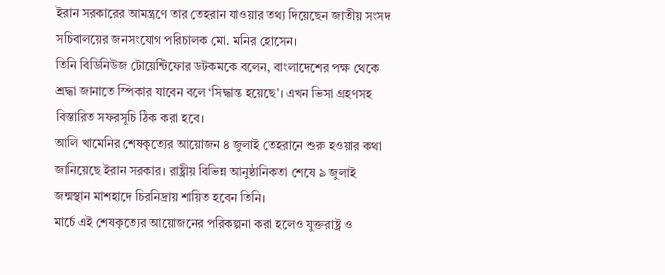ইরান সরকারের আমন্ত্রণে তার তেহরান যাওয়ার তথ্য দিয়েছেন জাতীয় সংসদ সচিবালয়ের জনসংযোগ পরিচালক মো. মনির হোসেন।
তিনি বিডিনিউজ টোয়েন্টিফোর ডটকমকে বলেন, বাংলাদেশের পক্ষ থেকে শ্রদ্ধা জানাতে স্পিকার যাবেন বলে ‘সিদ্ধান্ত হয়েছে’। এখন ভিসা গ্রহণসহ বিস্তারিত সফরসূচি ঠিক করা হবে।
আলি খামেনির শেষকৃত্যের আয়োজন ৪ জুলাই তেহরানে শুরু হওয়ার কথা জানিয়েছে ইরান সরকার। রাষ্ট্রীয় বিভিন্ন আনুষ্ঠানিকতা শেষে ৯ জুলাই জন্মস্থান মাশহাদে চিরনিদ্রায় শায়িত হবেন তিনি।
মার্চে এই শেষকৃত্যের আয়োজনের পরিকল্পনা করা হলেও যুক্তরাষ্ট্র ও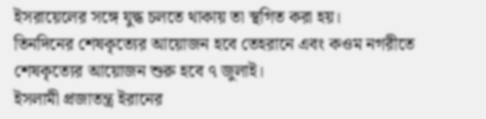ইসরায়েলের সঙ্গে যুদ্ধ চলতে থাকায় তা স্থগিত করা হয়।
তিনদিনের শেষকৃত্যের আয়োজন হবে তেহরানে এবং কওম নগরীতে শেষকৃত্যের আয়োজন শুরু হবে ৭ জুলাই।
ইসলামী প্রজাতন্ত্র ইরানের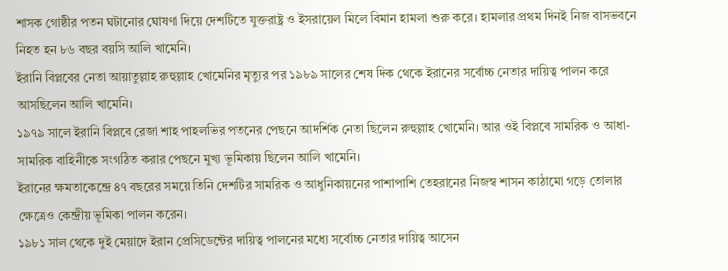শাসক গোষ্ঠীর পতন ঘটানোর ঘোষণা দিয়ে দেশটিতে যুক্তরাষ্ট্র ও ইসরায়েল মিলে বিমান হামলা শুরু করে। হামলার প্রথম দিনই নিজ বাসভবনে নিহত হন ৮৬ বছর বয়সি আলি খামেনি।
ইরানি বিপ্লবের নেতা আয়াতুল্লাহ রুহুল্লাহ খোমেনির মৃত্যুর পর ১৯৮৯ সালের শেষ দিক থেকে ইরানের সর্বোচ্চ নেতার দায়িত্ব পালন করে আসছিলেন আলি খামেনি।
১৯৭৯ সালে ইরানি বিপ্লবে রেজা শাহ পাহলভির পতনের পেছনে আদর্শিক নেতা ছিলেন রুহুল্লাহ খোমেনি। আর ওই বিপ্লবে সামরিক ও আধা-সামরিক বাহিনীকে সংগঠিত করার পেছনে মুখ্য ভূমিকায় ছিলেন আলি খামেনি।
ইরানের ক্ষমতাকেন্দ্রে ৪৭ বছরের সময়ে তিনি দেশটির সামরিক ও আধুনিকায়নের পাশাপাশি তেহরানের নিজস্ব শাসন কাঠামো গড়ে তোলার ক্ষেত্রেও কেন্দ্রীয় ভূমিকা পালন করেন।
১৯৮১ সাল থেকে দুই মেয়াদে ইরান প্রেসিডেন্টের দায়িত্ব পালনের মধ্যে সর্বোচ্চ নেতার দায়িত্ব আসেন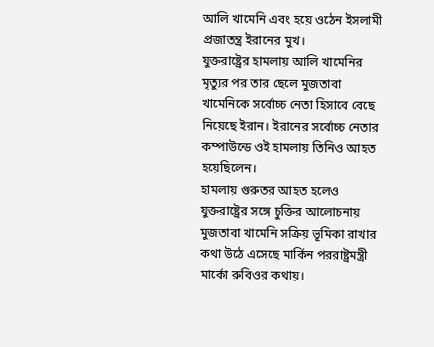আলি খামেনি এবং হয়ে ওঠেন ইসলামী প্রজাতন্ত্র ইরানের মুখ।
যুক্তরাষ্ট্রের হামলায় আলি খামেনির মৃত্যুর পর তার ছেলে মুজতাবা খামেনিকে সর্বোচ্চ নেতা হিসাবে বেছে নিয়েছে ইরান। ইরানের সর্বোচ্চ নেতার কম্পাউন্ডে ওই হামলায় তিনিও আহত হয়েছিলেন।
হামলায় গুরুতর আহত হলেও যুক্তরাষ্ট্রের সঙ্গে চুক্তির আলোচনায় মুজতাবা খামেনি সক্রিয় ভূমিকা রাখার কথা উঠে এসেছে মার্কিন পররাষ্ট্রমন্ত্রী মার্কো রুবিওর কথায়।